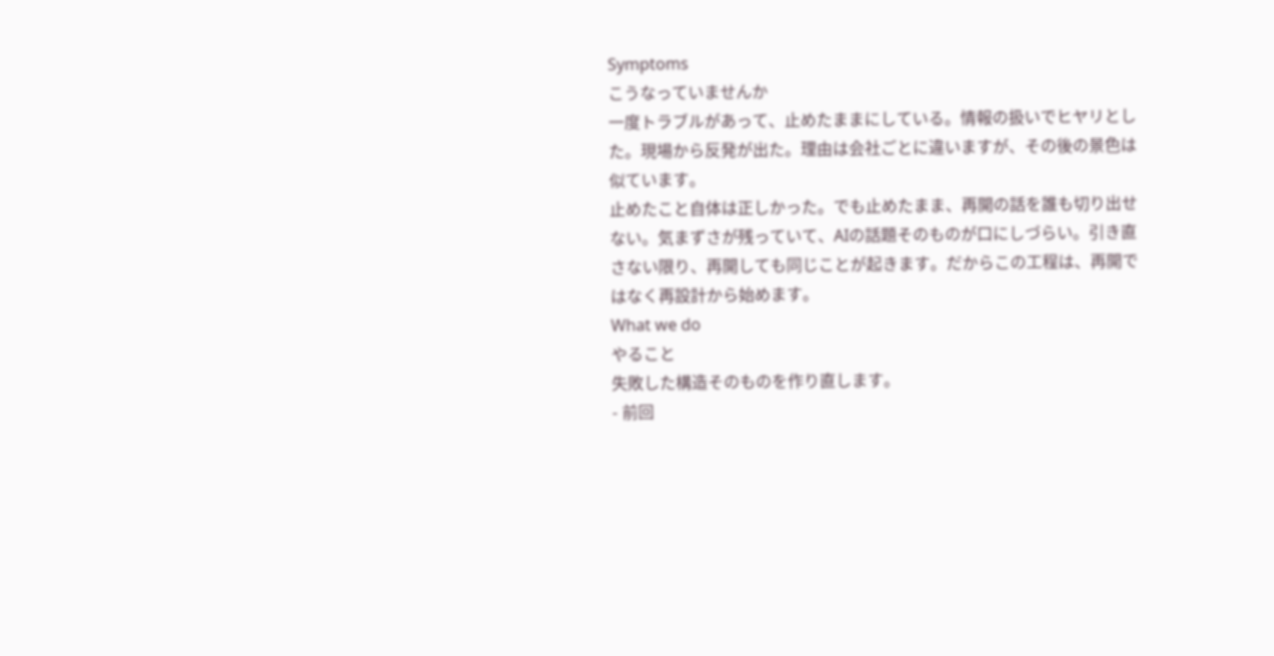Symptoms
こうなっていませんか
一度トラブルがあって、止めたままにしている。情報の扱いでヒヤリとした。現場から反発が出た。理由は会社ごとに違いますが、その後の景色は似ています。
止めたこと自体は正しかった。でも止めたまま、再開の話を誰も切り出せない。気まずさが残っていて、AIの話題そのものが口にしづらい。引き直さない限り、再開しても同じことが起きます。だからこの工程は、再開ではなく再設計から始めます。
What we do
やること
失敗した構造そのものを作り直します。
- 前回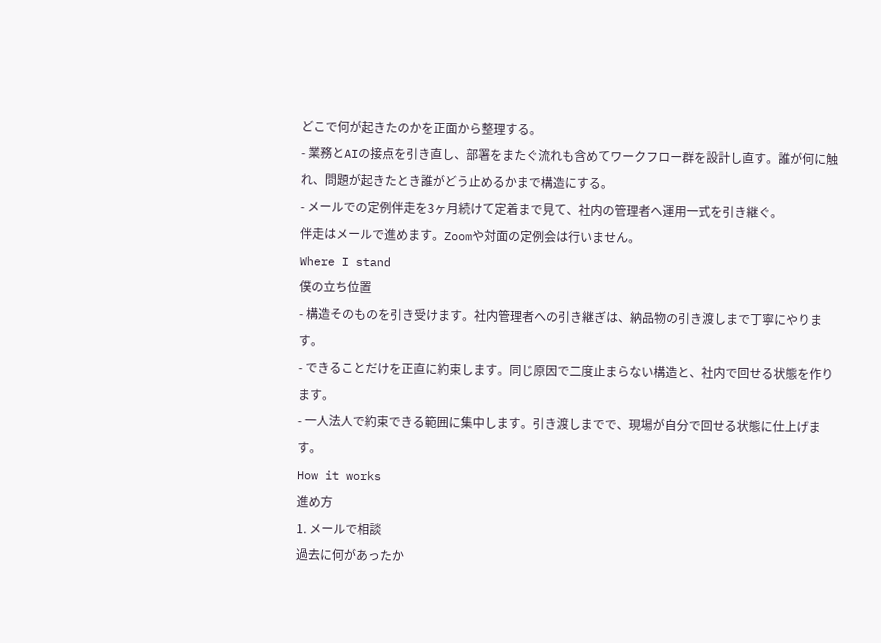どこで何が起きたのかを正面から整理する。
- 業務とAIの接点を引き直し、部署をまたぐ流れも含めてワークフロー群を設計し直す。誰が何に触れ、問題が起きたとき誰がどう止めるかまで構造にする。
- メールでの定例伴走を3ヶ月続けて定着まで見て、社内の管理者へ運用一式を引き継ぐ。
伴走はメールで進めます。Zoomや対面の定例会は行いません。
Where I stand
僕の立ち位置
- 構造そのものを引き受けます。社内管理者への引き継ぎは、納品物の引き渡しまで丁寧にやります。
- できることだけを正直に約束します。同じ原因で二度止まらない構造と、社内で回せる状態を作ります。
- 一人法人で約束できる範囲に集中します。引き渡しまでで、現場が自分で回せる状態に仕上げます。
How it works
進め方
1. メールで相談
過去に何があったか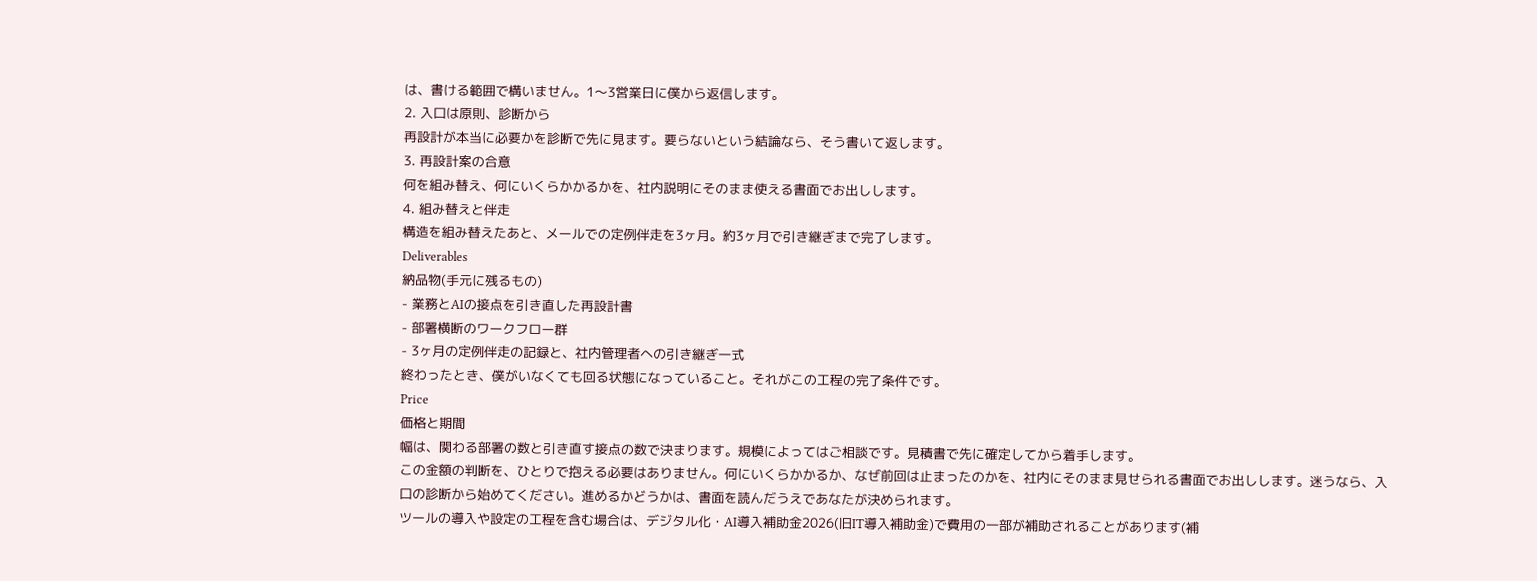は、書ける範囲で構いません。1〜3営業日に僕から返信します。
2. 入口は原則、診断から
再設計が本当に必要かを診断で先に見ます。要らないという結論なら、そう書いて返します。
3. 再設計案の合意
何を組み替え、何にいくらかかるかを、社内説明にそのまま使える書面でお出しします。
4. 組み替えと伴走
構造を組み替えたあと、メールでの定例伴走を3ヶ月。約3ヶ月で引き継ぎまで完了します。
Deliverables
納品物(手元に残るもの)
- 業務とAIの接点を引き直した再設計書
- 部署横断のワークフロー群
- 3ヶ月の定例伴走の記録と、社内管理者への引き継ぎ一式
終わったとき、僕がいなくても回る状態になっていること。それがこの工程の完了条件です。
Price
価格と期間
幅は、関わる部署の数と引き直す接点の数で決まります。規模によってはご相談です。見積書で先に確定してから着手します。
この金額の判断を、ひとりで抱える必要はありません。何にいくらかかるか、なぜ前回は止まったのかを、社内にそのまま見せられる書面でお出しします。迷うなら、入口の診断から始めてください。進めるかどうかは、書面を読んだうえであなたが決められます。
ツールの導入や設定の工程を含む場合は、デジタル化・AI導入補助金2026(旧IT導入補助金)で費用の一部が補助されることがあります(補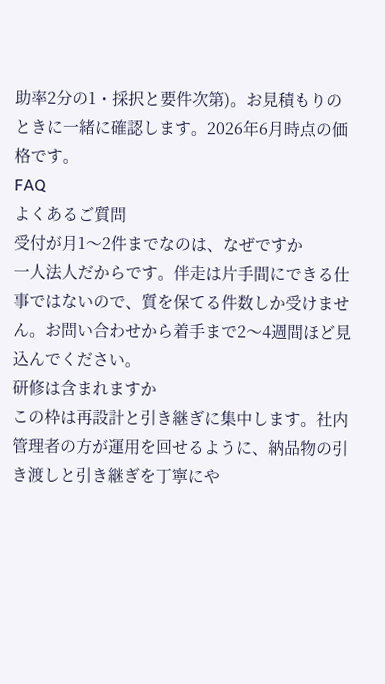助率2分の1・採択と要件次第)。お見積もりのときに一緒に確認します。2026年6月時点の価格です。
FAQ
よくあるご質問
受付が月1〜2件までなのは、なぜですか
一人法人だからです。伴走は片手間にできる仕事ではないので、質を保てる件数しか受けません。お問い合わせから着手まで2〜4週間ほど見込んでください。
研修は含まれますか
この枠は再設計と引き継ぎに集中します。社内管理者の方が運用を回せるように、納品物の引き渡しと引き継ぎを丁寧にや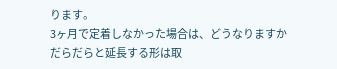ります。
3ヶ月で定着しなかった場合は、どうなりますか
だらだらと延長する形は取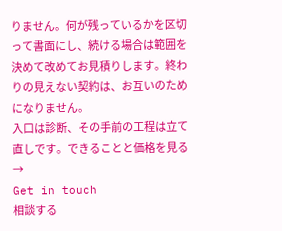りません。何が残っているかを区切って書面にし、続ける場合は範囲を決めて改めてお見積りします。終わりの見えない契約は、お互いのためになりません。
入口は診断、その手前の工程は立て直しです。できることと価格を見る →
Get in touch
相談する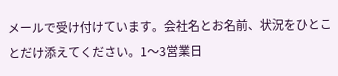メールで受け付けています。会社名とお名前、状況をひとことだけ添えてください。1〜3営業日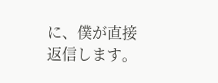に、僕が直接返信します。